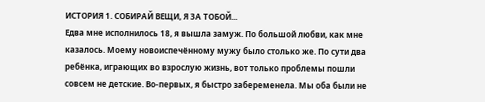ИСТОРИЯ 1. СОБИРАЙ ВЕЩИ, Я ЗА ТОБОЙ...
Едва мне исполнилось 18, я вышла замуж. По большой любви, как мне казалось. Моему новоиспечённому мужу было столько же. По сути два ребёнка, играющих во взрослую жизнь, вот только проблемы пошли совсем не детские. Во-первых, я быстро забеременела. Мы оба были не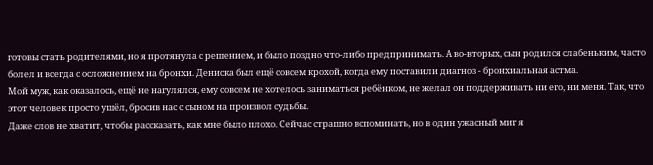готовы стать родителями, но я протянула с решением, и было поздно что-либо предпринимать. А во-вторых, сын родился слабеньким, часто болел и всегда с осложнением на бронхи. Дениска был ещё совсем крохой, когда ему поставили диагноз - бронхиальная астма.
Мой муж, как оказалось, ещё не нагулялся, ему совсем не хотелось заниматься ребёнком, не желал он поддерживать ни его, ни меня. Так, что этот человек просто ушёл, бросив нас с сыном на произвол судьбы.
Даже слов не хватит, чтобы рассказать, как мне было плохо. Сейчас страшно вспоминать, но в один ужасный миг я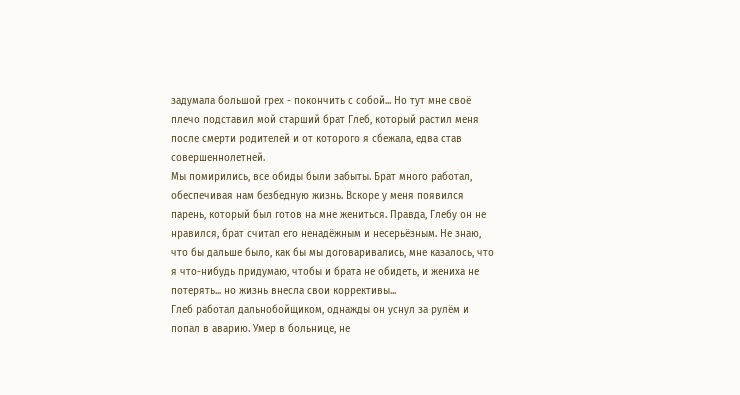задумала большой грех - покончить с собой... Но тут мне своё плечо подставил мой старший брат Глеб, который растил меня после смерти родителей и от которого я сбежала, едва став совершеннолетней.
Мы помирились, все обиды были забыты. Брат много работал, обеспечивая нам безбедную жизнь. Вскоре у меня появился парень, который был готов на мне жениться. Правда, Глебу он не нравился, брат считал его ненадёжным и несерьёзным. Не знаю, что бы дальше было, как бы мы договаривались, мне казалось, что я что-нибудь придумаю, чтобы и брата не обидеть, и жениха не потерять... но жизнь внесла свои коррективы...
Глеб работал дальнобойщиком, однажды он уснул за рулём и попал в аварию. Умер в больнице, не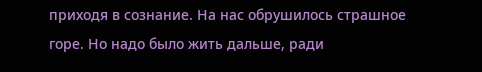приходя в сознание. На нас обрушилось страшное горе. Но надо было жить дальше, ради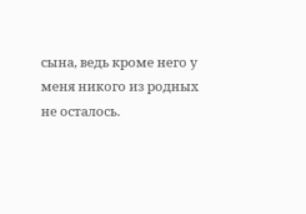сына, ведь кроме него у меня никого из родных не осталось.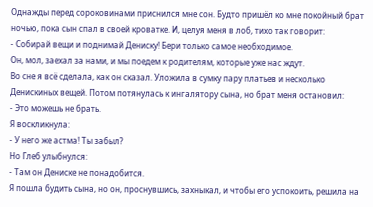Однажды перед сороковинами приснился мне сон. Будто пришёл ко мне покойный брат ночью, пока сын спал в своей кроватке. И, целуя меня в лоб, тихо так говорит:
- Собирай вещи и поднимай Дениску! Бери только самое необходимое.
Он, мол, заехал за нами, и мы поедем к родителям, которые уже нас ждут.
Во сне я всё сделала, как он сказал. Уложила в сумку пару платьев и несколько Денискиных вещей. Потом потянулась к ингалятору сына, но брат меня остановил:
- Это можешь не брать.
Я воскликнула:
- У него же астма! Ты забыл?
Но Глеб улыбнулся:
- Там он Дениске не понадобится.
Я пошла будить сына, но он, проснувшись, захныкал, и чтобы его успокоить, решила на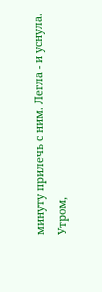минуту прилечь с ним. Легла - и уснула.
Утром,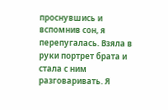проснувшись и вспомнив сон, я перепугалась. Взяла в руки портрет брата и стала с ним разговаривать. Я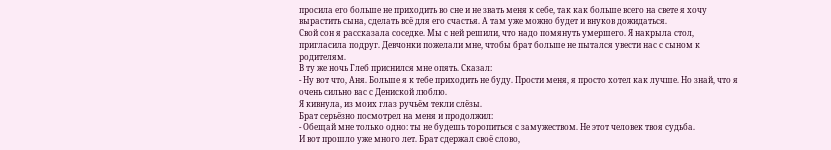просила его больше не приходить во сне и не звать меня к себе, так как больше всего на свете я хочу вырастить сына, сделать всё для его счастья. А там уже можно будет и внуков дожидаться.
Свой сон я рассказала соседке. Мы с ней решили, что надо помянуть умершего. Я накрыла стол, пригласила подруг. Девчонки пожелали мне, чтобы брат больше не пытался увести нас с сыном к родителям.
В ту же ночь Глеб приснился мне опять. Сказал:
- Ну вот что, Аня. Больше я к тебе приходить не буду. Прости меня, я просто хотел как лучше. Но знай, что я очень сильно вас с Дениской люблю.
Я кивнула, из моих глаз ручьём текли слёзы.
Брат серьёзно посмотрел на меня и продолжил:
- Обещай мне только одно: ты не будешь торопиться с замужеством. Не этот человек твоя судьба.
И вот прошло уже много лет. Брат сдержал своё слово,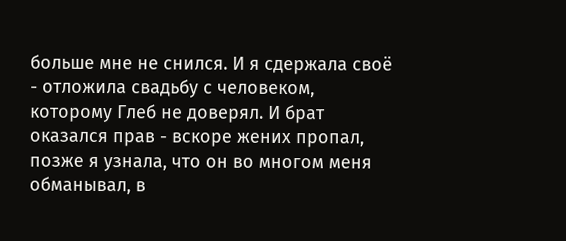больше мне не снился. И я сдержала своё - отложила свадьбу с человеком, которому Глеб не доверял. И брат оказался прав - вскоре жених пропал, позже я узнала, что он во многом меня обманывал, в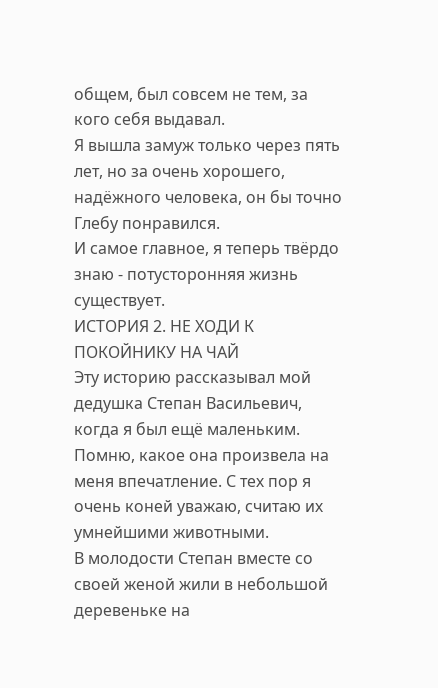общем, был совсем не тем, за кого себя выдавал.
Я вышла замуж только через пять лет, но за очень хорошего, надёжного человека, он бы точно Глебу понравился.
И самое главное, я теперь твёрдо знаю - потусторонняя жизнь существует.
ИСТОРИЯ 2. НЕ ХОДИ К ПОКОЙНИКУ НА ЧАЙ
Эту историю рассказывал мой дедушка Степан Васильевич, когда я был ещё маленьким. Помню, какое она произвела на меня впечатление. С тех пор я очень коней уважаю, считаю их умнейшими животными.
В молодости Степан вместе со своей женой жили в небольшой деревеньке на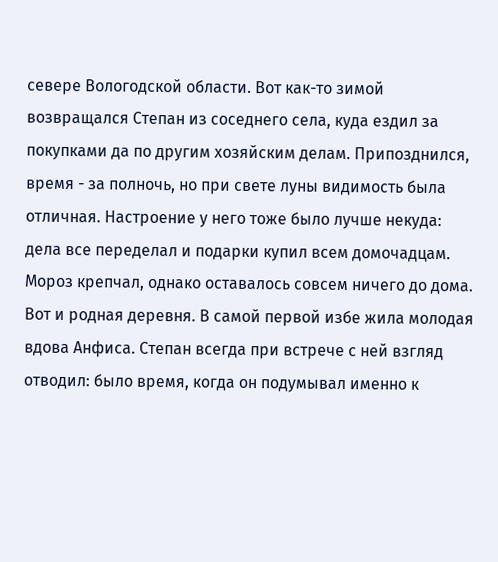севере Вологодской области. Вот как-то зимой возвращался Степан из соседнего села, куда ездил за покупками да по другим хозяйским делам. Припозднился, время - за полночь, но при свете луны видимость была отличная. Настроение у него тоже было лучше некуда: дела все переделал и подарки купил всем домочадцам.
Мороз крепчал, однако оставалось совсем ничего до дома. Вот и родная деревня. В самой первой избе жила молодая вдова Анфиса. Степан всегда при встрече с ней взгляд отводил: было время, когда он подумывал именно к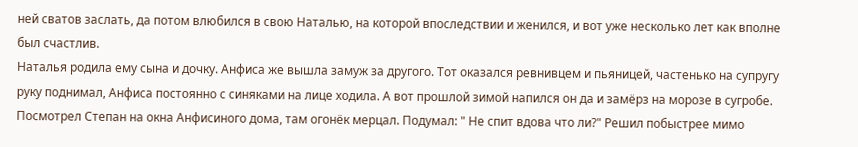ней сватов заслать, да потом влюбился в свою Наталью, на которой впоследствии и женился, и вот уже несколько лет как вполне был счастлив.
Наталья родила ему сына и дочку. Анфиса же вышла замуж за другого. Тот оказался ревнивцем и пьяницей, частенько на супругу руку поднимал, Анфиса постоянно с синяками на лице ходила. А вот прошлой зимой напился он да и замёрз на морозе в сугробе.
Посмотрел Степан на окна Анфисиного дома, там огонёк мерцал. Подумал: " Не спит вдова что ли?" Решил побыстрее мимо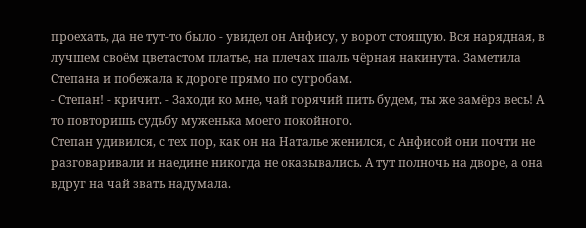проехать, да не тут-то было - увидел он Анфису, у ворот стоящую. Вся нарядная, в лучшем своём цветастом платье, на плечах шаль чёрная накинута. Заметила Степана и побежала к дороге прямо по сугробам.
- Степан! - кричит. - Заходи ко мне, чай горячий пить будем, ты же замёрз весь! А то повторишь судьбу муженька моего покойного.
Степан удивился, с тех пор, как он на Наталье женился, с Анфисой они почти не разговаривали и наедине никогда не оказывались. А тут полночь на дворе, а она вдруг на чай звать надумала.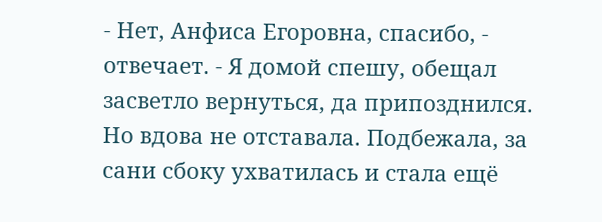- Нет, Анфиса Егоровна, спасибо, - отвечает. - Я домой спешу, обещал засветло вернуться, да припозднился.
Но вдова не отставала. Подбежала, за сани сбоку ухватилась и стала ещё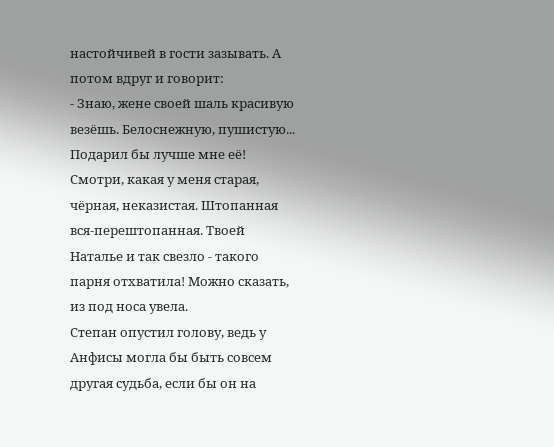настойчивей в гости зазывать. А потом вдруг и говорит:
- Знаю, жене своей шаль красивую везёшь. Белоснежную, пушистую... Подарил бы лучше мне её! Смотри, какая у меня старая, чёрная, неказистая. Штопанная вся-перештопанная. Твоей Наталье и так свезло - такого парня отхватила! Можно сказать, из под носа увела.
Степан опустил голову, ведь у Анфисы могла бы быть совсем другая судьба, если бы он на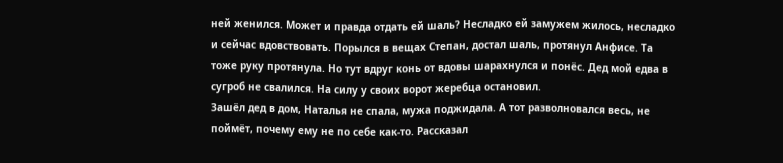ней женился. Может и правда отдать ей шаль? Несладко ей замужем жилось, несладко и сейчас вдовствовать. Порылся в вещах Степан, достал шаль, протянул Анфисе. Та тоже руку протянула. Но тут вдруг конь от вдовы шарахнулся и понёс. Дед мой едва в сугроб не свалился. На силу у своих ворот жеребца остановил.
Зашёл дед в дом, Наталья не спала, мужа поджидала. А тот разволновался весь, не поймёт, почему ему не по себе как-то. Рассказал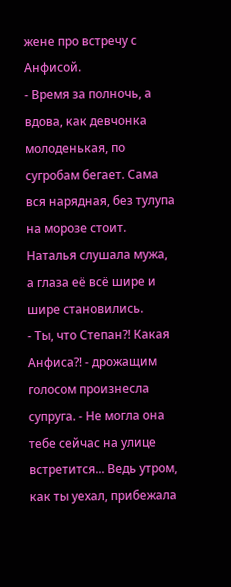жене про встречу с Анфисой.
- Время за полночь, а вдова, как девчонка молоденькая, по сугробам бегает. Сама вся нарядная, без тулупа на морозе стоит.
Наталья слушала мужа, а глаза её всё шире и шире становились.
- Ты, что Степан?! Какая Анфиса?! - дрожащим голосом произнесла супруга. - Не могла она тебе сейчас на улице встретится... Ведь утром, как ты уехал, прибежала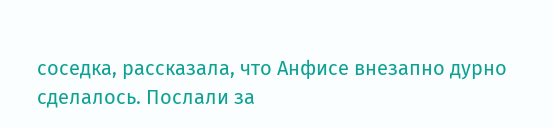соседка, рассказала, что Анфисе внезапно дурно сделалось. Послали за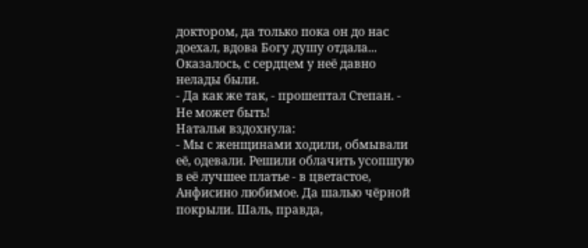доктором, да только пока он до нас доехал, вдова Богу душу отдала... Оказалось, с сердцем у неё давно нелады были.
- Да как же так, - прошептал Степан. - Не может быть!
Наталья вздохнула:
- Мы с женщинами ходили, обмывали её, одевали. Решили облачить усопшую в её лучшее платье - в цветастое, Анфисино любимое. Да шалью чёрной покрыли. Шаль, правда,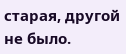старая, другой не было.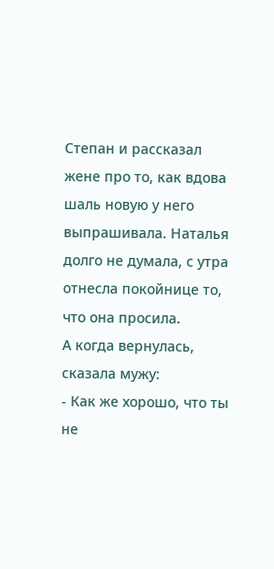Степан и рассказал жене про то, как вдова шаль новую у него выпрашивала. Наталья долго не думала, с утра отнесла покойнице то, что она просила.
А когда вернулась, сказала мужу:
- Как же хорошо, что ты не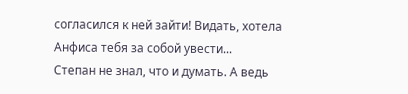согласился к ней зайти! Видать, хотела Анфиса тебя за собой увести...
Степан не знал, что и думать. А ведь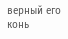верный его конь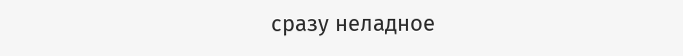сразу неладное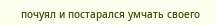почуял и постарался умчать своего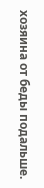хозяина от беды подальше.